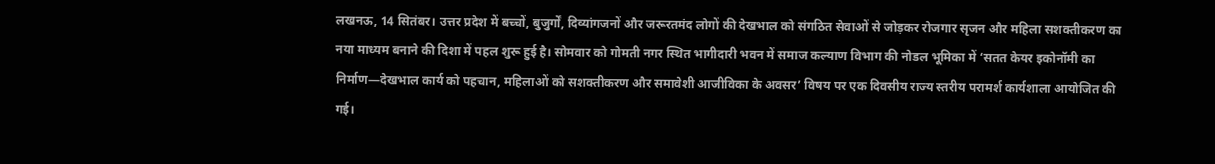लखनऊ, 14 सितंबर। उत्तर प्रदेश में बच्चों, बुजुर्गों, दिव्यांगजनों और जरूरतमंद लोगों की देखभाल को संगठित सेवाओं से जोड़कर रोजगार सृजन और महिला सशक्तीकरण का नया माध्यम बनाने की दिशा में पहल शुरू हुई है। सोमवार को गोमती नगर स्थित भागीदारी भवन में समाज कल्याण विभाग की नोडल भूमिका में ‘सतत केयर इकोनॉमी का निर्माण—देखभाल कार्य को पहचान, महिलाओं को सशक्तीकरण और समावेशी आजीविका के अवसर’ विषय पर एक दिवसीय राज्य स्तरीय परामर्श कार्यशाला आयोजित की गई।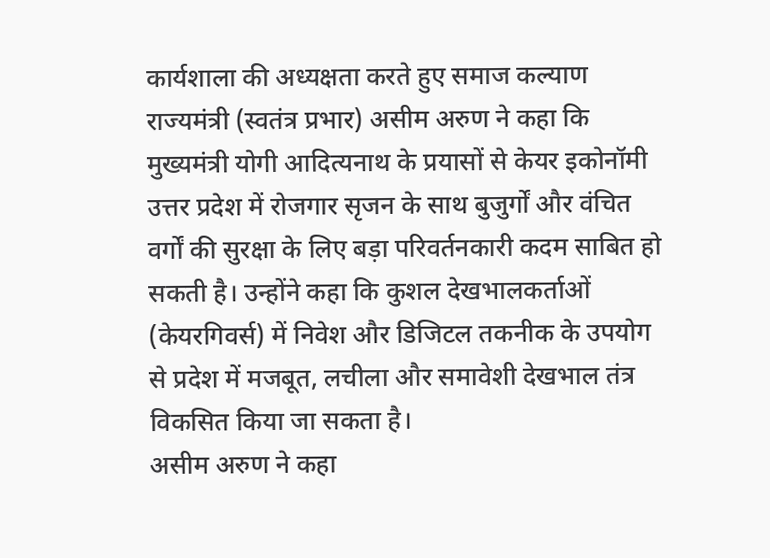कार्यशाला की अध्यक्षता करते हुए समाज कल्याण राज्यमंत्री (स्वतंत्र प्रभार) असीम अरुण ने कहा कि मुख्यमंत्री योगी आदित्यनाथ के प्रयासों से केयर इकोनॉमी उत्तर प्रदेश में रोजगार सृजन के साथ बुजुर्गों और वंचित वर्गों की सुरक्षा के लिए बड़ा परिवर्तनकारी कदम साबित हो सकती है। उन्होंने कहा कि कुशल देखभालकर्ताओं (केयरगिवर्स) में निवेश और डिजिटल तकनीक के उपयोग से प्रदेश में मजबूत, लचीला और समावेशी देखभाल तंत्र विकसित किया जा सकता है।
असीम अरुण ने कहा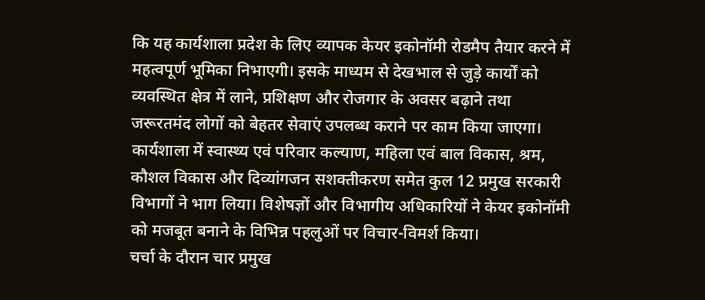कि यह कार्यशाला प्रदेश के लिए व्यापक केयर इकोनॉमी रोडमैप तैयार करने में महत्वपूर्ण भूमिका निभाएगी। इसके माध्यम से देखभाल से जुड़े कार्यों को व्यवस्थित क्षेत्र में लाने, प्रशिक्षण और रोजगार के अवसर बढ़ाने तथा जरूरतमंद लोगों को बेहतर सेवाएं उपलब्ध कराने पर काम किया जाएगा।
कार्यशाला में स्वास्थ्य एवं परिवार कल्याण, महिला एवं बाल विकास, श्रम, कौशल विकास और दिव्यांगजन सशक्तीकरण समेत कुल 12 प्रमुख सरकारी विभागों ने भाग लिया। विशेषज्ञों और विभागीय अधिकारियों ने केयर इकोनॉमी को मजबूत बनाने के विभिन्न पहलुओं पर विचार-विमर्श किया।
चर्चा के दौरान चार प्रमुख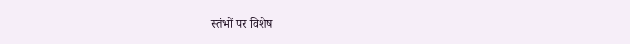स्तंभों पर विशेष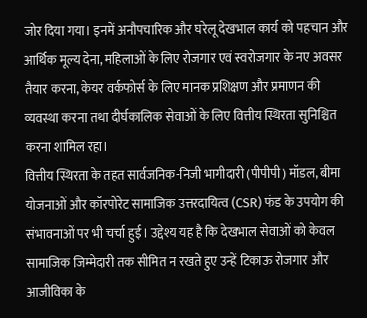जोर दिया गया। इनमें अनौपचारिक और घरेलू देखभाल कार्य को पहचान और आर्थिक मूल्य देना, महिलाओं के लिए रोजगार एवं स्वरोजगार के नए अवसर तैयार करना, केयर वर्कफोर्स के लिए मानक प्रशिक्षण और प्रमाणन की व्यवस्था करना तथा दीर्घकालिक सेवाओं के लिए वित्तीय स्थिरता सुनिश्चित करना शामिल रहा।
वित्तीय स्थिरता के तहत सार्वजनिक-निजी भागीदारी (पीपीपी) मॉडल, बीमा योजनाओं और कॉरपोरेट सामाजिक उत्तरदायित्व (CSR) फंड के उपयोग की संभावनाओं पर भी चर्चा हुई। उद्देश्य यह है कि देखभाल सेवाओं को केवल सामाजिक जिम्मेदारी तक सीमित न रखते हुए उन्हें टिकाऊ रोजगार और आजीविका के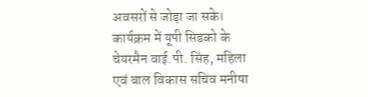अवसरों से जोड़ा जा सके।
कार्यक्रम में यूपी सिडको के चेयरमैन वाई.पी. सिंह, महिला एवं बाल विकास सचिव मनीषा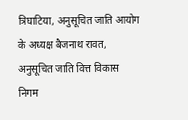त्रिघाटिया, अनुसूचित जाति आयोग के अध्यक्ष बैजनाथ रावत, अनुसूचित जाति वित्त विकास निगम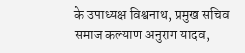के उपाध्यक्ष विश्वनाथ, प्रमुख सचिव समाज कल्याण अनुराग यादव,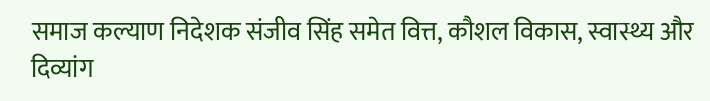समाज कल्याण निदेशक संजीव सिंह समेत वित्त, कौशल विकास, स्वास्थ्य और दिव्यांग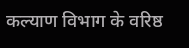कल्याण विभाग के वरिष्ठ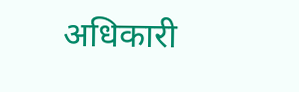अधिकारी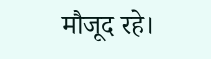मौजूद रहे।